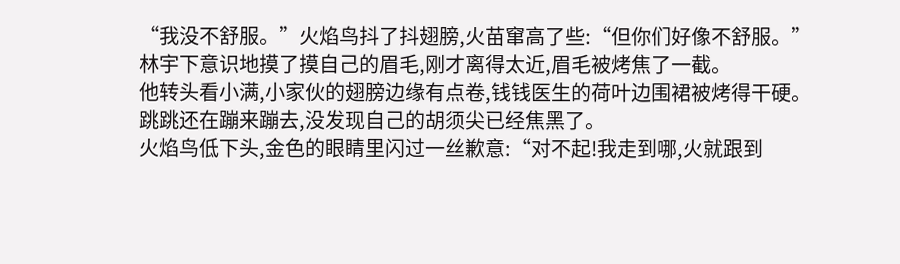“我没不舒服。”火焰鸟抖了抖翅膀,火苗窜高了些:“但你们好像不舒服。”
林宇下意识地摸了摸自己的眉毛,刚才离得太近,眉毛被烤焦了一截。
他转头看小满,小家伙的翅膀边缘有点卷,钱钱医生的荷叶边围裙被烤得干硬。
跳跳还在蹦来蹦去,没发现自己的胡须尖已经焦黑了。
火焰鸟低下头,金色的眼睛里闪过一丝歉意:“对不起!我走到哪,火就跟到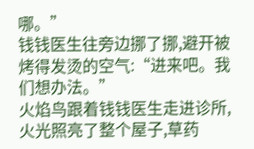哪。”
钱钱医生往旁边挪了挪,避开被烤得发烫的空气:“进来吧。我们想办法。”
火焰鸟跟着钱钱医生走进诊所,火光照亮了整个屋子,草药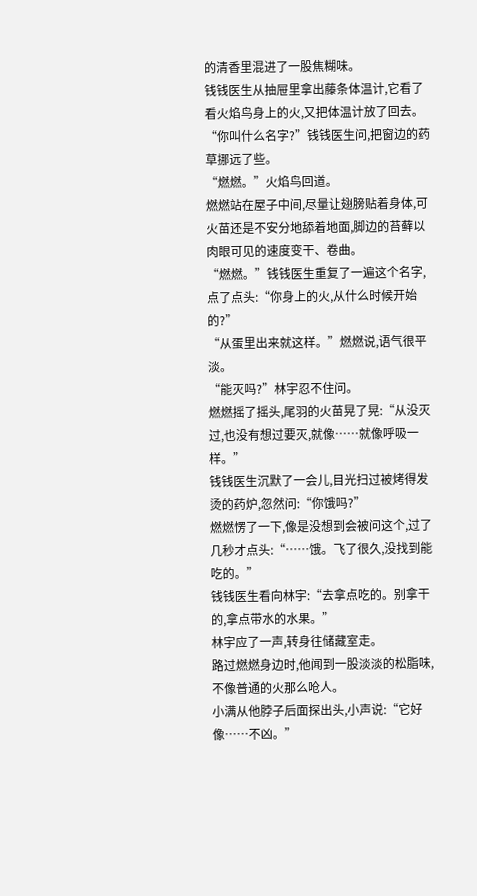的清香里混进了一股焦糊味。
钱钱医生从抽屉里拿出藤条体温计,它看了看火焰鸟身上的火,又把体温计放了回去。
“你叫什么名字?”钱钱医生问,把窗边的药草挪远了些。
“燃燃。”火焰鸟回道。
燃燃站在屋子中间,尽量让翅膀贴着身体,可火苗还是不安分地舔着地面,脚边的苔藓以肉眼可见的速度变干、卷曲。
“燃燃。”钱钱医生重复了一遍这个名字,点了点头:“你身上的火,从什么时候开始的?”
“从蛋里出来就这样。”燃燃说,语气很平淡。
“能灭吗?”林宇忍不住问。
燃燃摇了摇头,尾羽的火苗晃了晃:“从没灭过,也没有想过要灭,就像……就像呼吸一样。”
钱钱医生沉默了一会儿,目光扫过被烤得发烫的药炉,忽然问:“你饿吗?”
燃燃愣了一下,像是没想到会被问这个,过了几秒才点头:“……饿。飞了很久,没找到能吃的。”
钱钱医生看向林宇:“去拿点吃的。别拿干的,拿点带水的水果。”
林宇应了一声,转身往储藏室走。
路过燃燃身边时,他闻到一股淡淡的松脂味,不像普通的火那么呛人。
小满从他脖子后面探出头,小声说:“它好像……不凶。”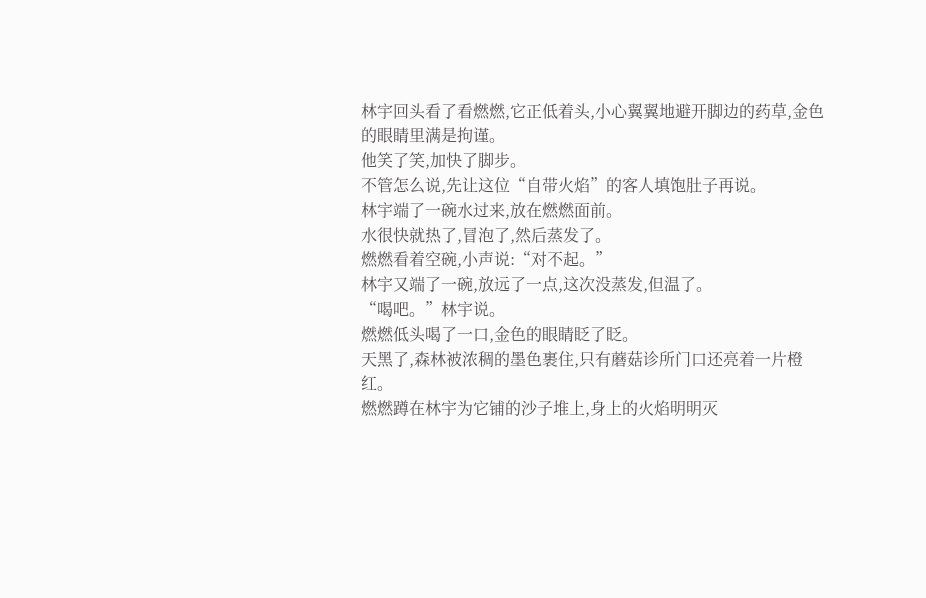林宇回头看了看燃燃,它正低着头,小心翼翼地避开脚边的药草,金色的眼睛里满是拘谨。
他笑了笑,加快了脚步。
不管怎么说,先让这位“自带火焰”的客人填饱肚子再说。
林宇端了一碗水过来,放在燃燃面前。
水很快就热了,冒泡了,然后蒸发了。
燃燃看着空碗,小声说:“对不起。”
林宇又端了一碗,放远了一点,这次没蒸发,但温了。
“喝吧。”林宇说。
燃燃低头喝了一口,金色的眼睛眨了眨。
天黑了,森林被浓稠的墨色裹住,只有蘑菇诊所门口还亮着一片橙红。
燃燃蹲在林宇为它铺的沙子堆上,身上的火焰明明灭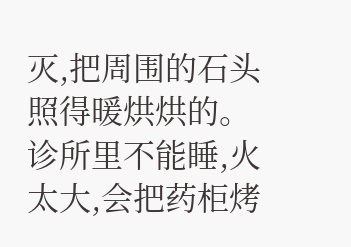灭,把周围的石头照得暖烘烘的。
诊所里不能睡,火太大,会把药柜烤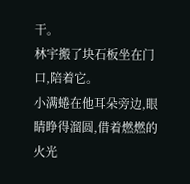干。
林宇搬了块石板坐在门口,陪着它。
小满蜷在他耳朵旁边,眼睛睁得溜圆,借着燃燃的火光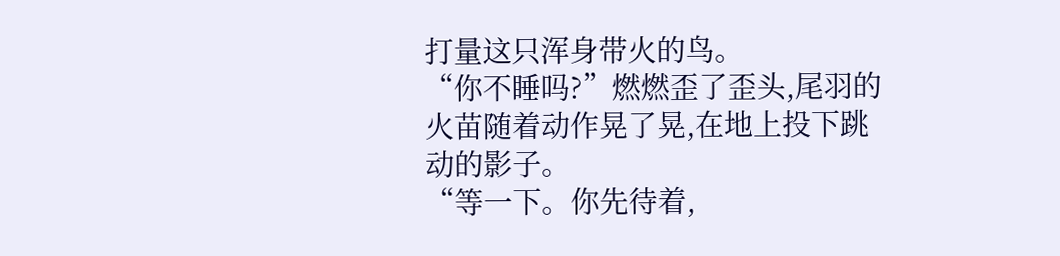打量这只浑身带火的鸟。
“你不睡吗?”燃燃歪了歪头,尾羽的火苗随着动作晃了晃,在地上投下跳动的影子。
“等一下。你先待着,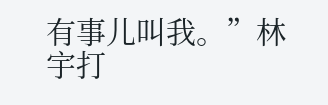有事儿叫我。”林宇打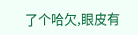了个哈欠,眼皮有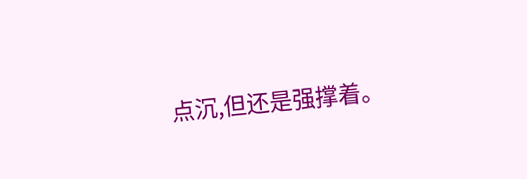点沉,但还是强撑着。